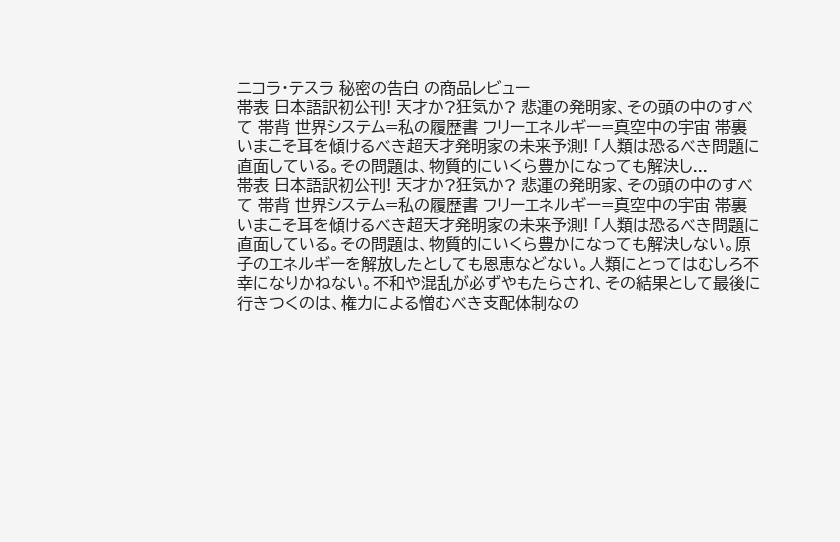ニコラ・テスラ 秘密の告白 の商品レビュー
帯表 日本語訳初公刊! 天才か?狂気か? 悲運の発明家、その頭の中のすべて 帯背 世界システム=私の履歴書 フリーエネルギー=真空中の宇宙 帯裏 いまこそ耳を傾けるべき超天才発明家の未来予測! 「人類は恐るべき問題に直面している。その問題は、物質的にいくら豊かになっても解決し...
帯表 日本語訳初公刊! 天才か?狂気か? 悲運の発明家、その頭の中のすべて 帯背 世界システム=私の履歴書 フリーエネルギー=真空中の宇宙 帯裏 いまこそ耳を傾けるべき超天才発明家の未来予測! 「人類は恐るべき問題に直面している。その問題は、物質的にいくら豊かになっても解決しない。原子のエネルギーを解放したとしても恩恵などない。人類にとってはむしろ不幸になりかねない。不和や混乱が必ずやもたらされ、その結果として最後に行きつくのは、権力による憎むべき支配体制なの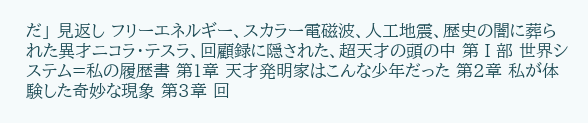だ」 見返し フリーエネルギー、スカラー電磁波、人工地震、歴史の闇に葬られた異才ニコラ・テスラ、回顧録に隠された、超天才の頭の中 第Ⅰ部 世界システム=私の履歴書 第1章 天才発明家はこんな少年だった 第2章 私が体験した奇妙な現象 第3章 回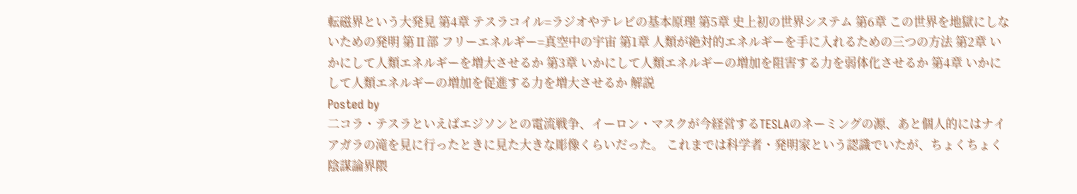転磁界という大発見 第4章 テスラコイル=ラジオやテレビの基本原理 第5章 史上初の世界システム 第6章 この世界を地獄にしないための発明 第Ⅱ部 フリーエネルギー=真空中の宇宙 第1章 人類が絶対的エネルギーを手に入れるための三つの方法 第2章 いかにして人類エネルギーを増大させるか 第3章 いかにして人類エネルギーの増加を阻害する力を弱体化させるか 第4章 いかにして人類エネルギーの増加を促進する力を増大させるか 解説
Posted by
二コラ・テスラといえばエジソンとの電流戦争、イーロン・マスクが今経営するTESLAのネーミングの源、あと個人的にはナイアガラの滝を見に行ったときに見た大きな彫像くらいだった。 これまでは科学者・発明家という認識でいたが、ちょくちょく陰謀論界隈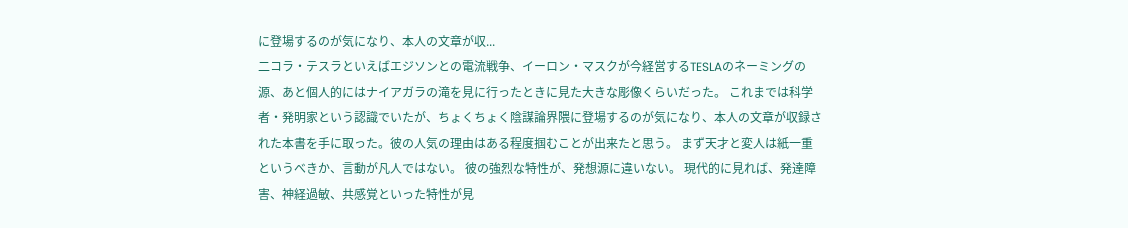に登場するのが気になり、本人の文章が収...
二コラ・テスラといえばエジソンとの電流戦争、イーロン・マスクが今経営するTESLAのネーミングの源、あと個人的にはナイアガラの滝を見に行ったときに見た大きな彫像くらいだった。 これまでは科学者・発明家という認識でいたが、ちょくちょく陰謀論界隈に登場するのが気になり、本人の文章が収録された本書を手に取った。彼の人気の理由はある程度掴むことが出来たと思う。 まず天才と変人は紙一重というべきか、言動が凡人ではない。 彼の強烈な特性が、発想源に違いない。 現代的に見れば、発達障害、神経過敏、共感覚といった特性が見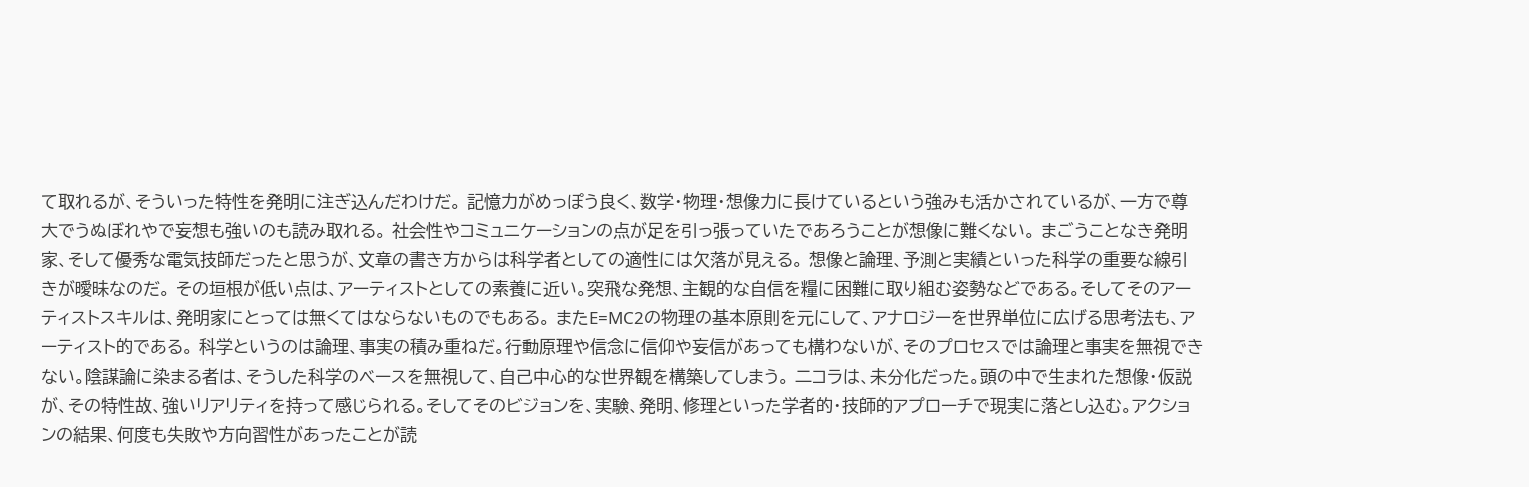て取れるが、そういった特性を発明に注ぎ込んだわけだ。 記憶力がめっぽう良く、数学・物理・想像力に長けているという強みも活かされているが、一方で尊大でうぬぼれやで妄想も強いのも読み取れる。 社会性やコミュニケーションの点が足を引っ張っていたであろうことが想像に難くない。 まごうことなき発明家、そして優秀な電気技師だったと思うが、文章の書き方からは科学者としての適性には欠落が見える。 想像と論理、予測と実績といった科学の重要な線引きが曖昧なのだ。 その垣根が低い点は、アーティストとしての素養に近い。突飛な発想、主観的な自信を糧に困難に取り組む姿勢などである。そしてそのアーティストスキルは、発明家にとっては無くてはならないものでもある。 またE=MC2の物理の基本原則を元にして、アナロジーを世界単位に広げる思考法も、アーティスト的である。 科学というのは論理、事実の積み重ねだ。行動原理や信念に信仰や妄信があっても構わないが、そのプロセスでは論理と事実を無視できない。陰謀論に染まる者は、そうした科学のベースを無視して、自己中心的な世界観を構築してしまう。 二コラは、未分化だった。頭の中で生まれた想像・仮説が、その特性故、強いリアリティを持って感じられる。そしてそのビジョンを、実験、発明、修理といった学者的・技師的アプローチで現実に落とし込む。アクションの結果、何度も失敗や方向習性があったことが読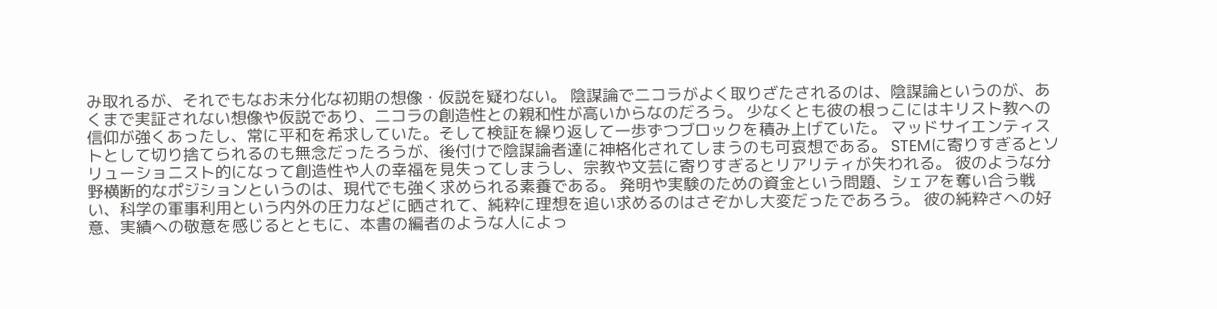み取れるが、それでもなお未分化な初期の想像・仮説を疑わない。 陰謀論で二コラがよく取りざたされるのは、陰謀論というのが、あくまで実証されない想像や仮説であり、二コラの創造性との親和性が高いからなのだろう。 少なくとも彼の根っこにはキリスト教への信仰が強くあったし、常に平和を希求していた。そして検証を繰り返して一歩ずつブロックを積み上げていた。 マッドサイエンティストとして切り捨てられるのも無念だったろうが、後付けで陰謀論者達に神格化されてしまうのも可哀想である。 STEMに寄りすぎるとソリューショニスト的になって創造性や人の幸福を見失ってしまうし、宗教や文芸に寄りすぎるとリアリティが失われる。 彼のような分野横断的なポジションというのは、現代でも強く求められる素養である。 発明や実験のための資金という問題、シェアを奪い合う戦い、科学の軍事利用という内外の圧力などに晒されて、純粋に理想を追い求めるのはさぞかし大変だったであろう。 彼の純粋さへの好意、実績への敬意を感じるとともに、本書の編者のような人によっ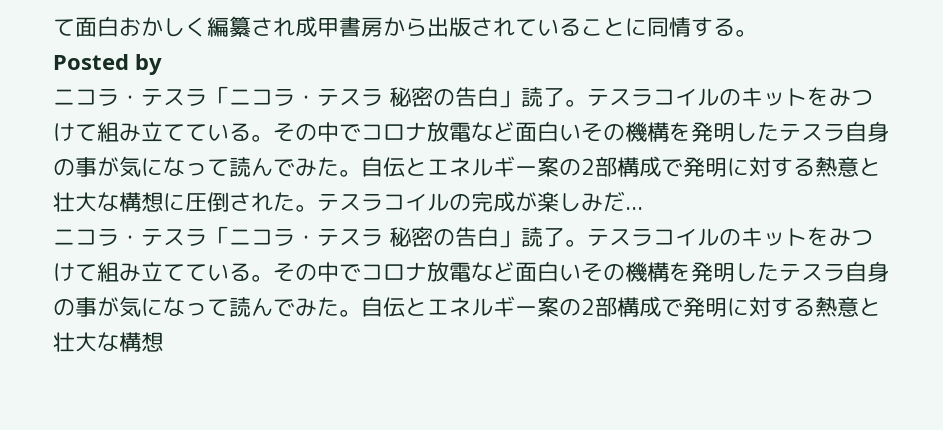て面白おかしく編纂され成甲書房から出版されていることに同情する。
Posted by
ニコラ・テスラ「ニコラ・テスラ 秘密の告白」読了。テスラコイルのキットをみつけて組み立てている。その中でコロナ放電など面白いその機構を発明したテスラ自身の事が気になって読んでみた。自伝とエネルギー案の2部構成で発明に対する熱意と壮大な構想に圧倒された。テスラコイルの完成が楽しみだ...
ニコラ・テスラ「ニコラ・テスラ 秘密の告白」読了。テスラコイルのキットをみつけて組み立てている。その中でコロナ放電など面白いその機構を発明したテスラ自身の事が気になって読んでみた。自伝とエネルギー案の2部構成で発明に対する熱意と壮大な構想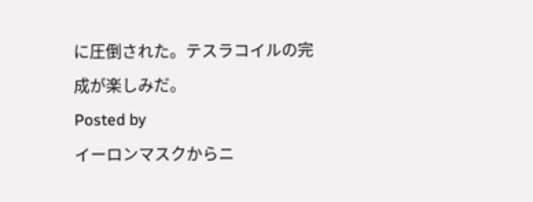に圧倒された。テスラコイルの完成が楽しみだ。
Posted by
イーロンマスクからニ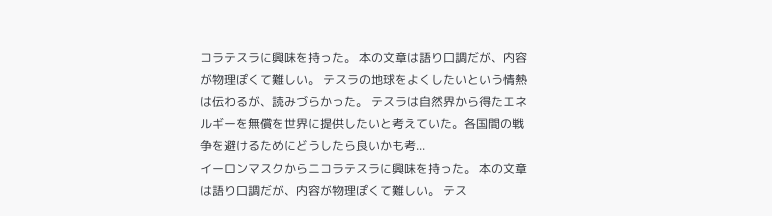コラテスラに興味を持った。 本の文章は語り口調だが、内容が物理ぽくて難しい。 テスラの地球をよくしたいという情熱は伝わるが、読みづらかった。 テスラは自然界から得たエネルギーを無償を世界に提供したいと考えていた。各国間の戦争を避けるためにどうしたら良いかも考...
イーロンマスクからニコラテスラに興味を持った。 本の文章は語り口調だが、内容が物理ぽくて難しい。 テス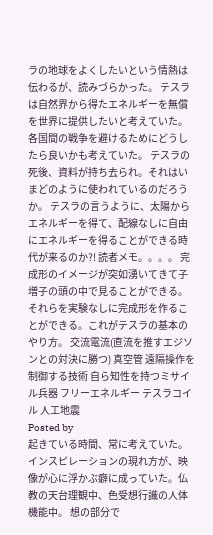ラの地球をよくしたいという情熱は伝わるが、読みづらかった。 テスラは自然界から得たエネルギーを無償を世界に提供したいと考えていた。各国間の戦争を避けるためにどうしたら良いかも考えていた。 テスラの死後、資料が持ち去られ。それはいまどのように使われているのだろうか。 テスラの言うように、太陽からエネルギーを得て、配線なしに自由にエネルギーを得ることができる時代が来るのか?! 読者メモ。。。。 完成形のイメージが突如湧いてきて子増子の頭の中で見ることができる。それらを実験なしに完成形を作ることができる。これがテスラの基本のやり方。 交流電流(直流を推すエジソンとの対決に勝つ) 真空管 遠隔操作を制御する技術 自ら知性を持つミサイル兵器 フリーエネルギー テスラコイル 人工地震
Posted by
起きている時間、常に考えていた。 インスピレーションの現れ方が、映像が心に浮かぶ癖に成っていた。仏教の天台理観中、色受想行識の人体機能中。 想の部分で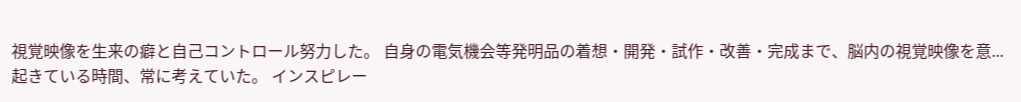視覚映像を生来の癖と自己コントロール努力した。 自身の電気機会等発明品の着想・開発・試作・改善・完成まで、脳内の視覚映像を意...
起きている時間、常に考えていた。 インスピレー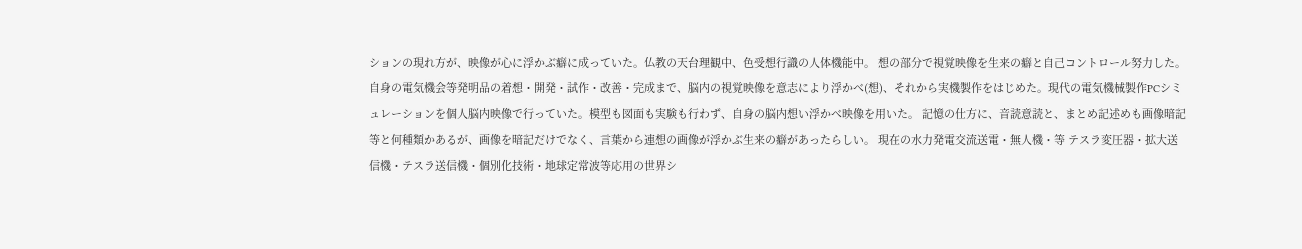ションの現れ方が、映像が心に浮かぶ癖に成っていた。仏教の天台理観中、色受想行識の人体機能中。 想の部分で視覚映像を生来の癖と自己コントロール努力した。 自身の電気機会等発明品の着想・開発・試作・改善・完成まで、脳内の視覚映像を意志により浮かべ(想)、それから実機製作をはじめた。現代の電気機械製作PCシミュレーションを個人脳内映像で行っていた。模型も図面も実験も行わず、自身の脳内想い浮かべ映像を用いた。 記憶の仕方に、音読意読と、まとめ記述めも画像暗記等と何種類かあるが、画像を暗記だけでなく、言葉から連想の画像が浮かぶ生来の癖があったらしい。 現在の水力発電交流送電・無人機・等 テスラ変圧器・拡大送信機・テスラ送信機・個別化技術・地球定常波等応用の世界シ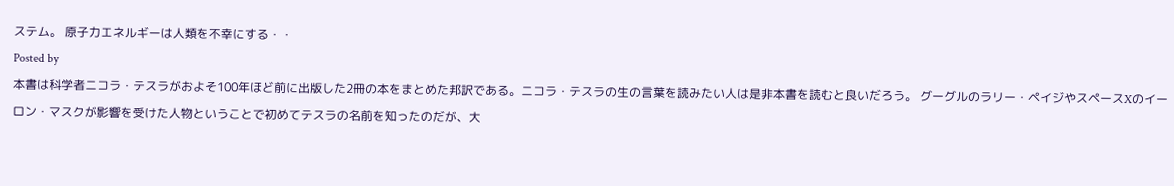ステム。 原子力エネルギーは人類を不幸にする・・
Posted by
本書は科学者ニコラ・テスラがおよそ100年ほど前に出版した2冊の本をまとめた邦訳である。ニコラ・テスラの生の言葉を読みたい人は是非本書を読むと良いだろう。 グーグルのラリー・ペイジやスペースXのイーロン・マスクが影響を受けた人物ということで初めてテスラの名前を知ったのだが、大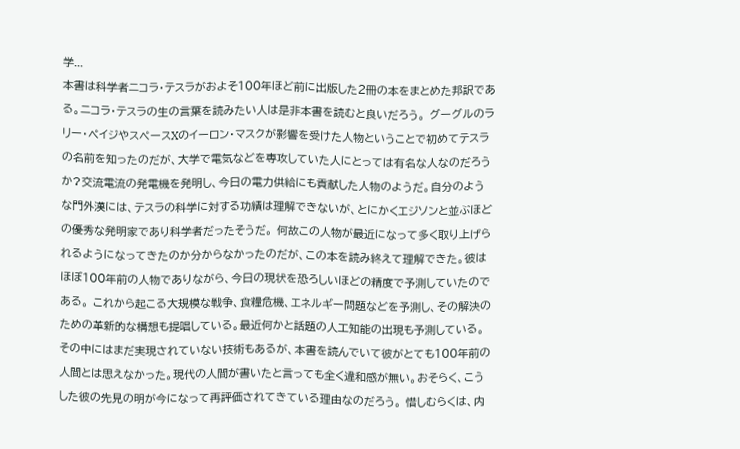学...
本書は科学者ニコラ・テスラがおよそ100年ほど前に出版した2冊の本をまとめた邦訳である。ニコラ・テスラの生の言葉を読みたい人は是非本書を読むと良いだろう。 グーグルのラリー・ペイジやスペースXのイーロン・マスクが影響を受けた人物ということで初めてテスラの名前を知ったのだが、大学で電気などを専攻していた人にとっては有名な人なのだろうか?交流電流の発電機を発明し、今日の電力供給にも貢献した人物のようだ。自分のような門外漢には、テスラの科学に対する功績は理解できないが、とにかくエジソンと並ぶほどの優秀な発明家であり科学者だったそうだ。 何故この人物が最近になって多く取り上げられるようになってきたのか分からなかったのだが、この本を読み終えて理解できた。彼はほぼ100年前の人物でありながら、今日の現状を恐ろしいほどの精度で予測していたのである。 これから起こる大規模な戦争、食糧危機、エネルギー問題などを予測し、その解決のための革新的な構想も提唱している。最近何かと話題の人工知能の出現も予測している。その中にはまだ実現されていない技術もあるが、本書を読んでいて彼がとても100年前の人間とは思えなかった。現代の人間が書いたと言っても全く違和感が無い。おそらく、こうした彼の先見の明が今になって再評価されてきている理由なのだろう。 惜しむらくは、内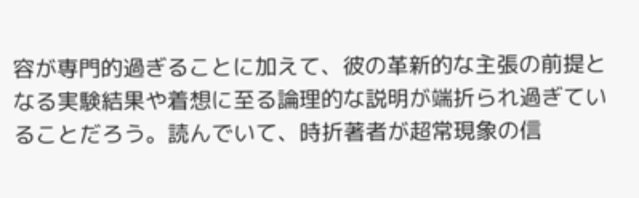容が専門的過ぎることに加えて、彼の革新的な主張の前提となる実験結果や着想に至る論理的な説明が端折られ過ぎていることだろう。読んでいて、時折著者が超常現象の信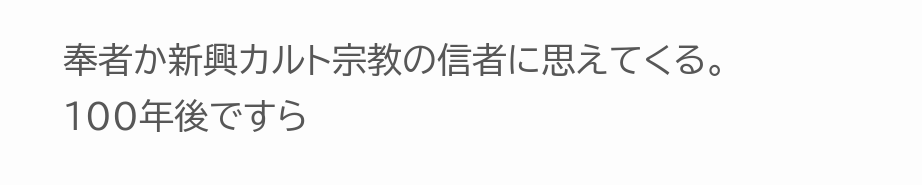奉者か新興カルト宗教の信者に思えてくる。100年後ですら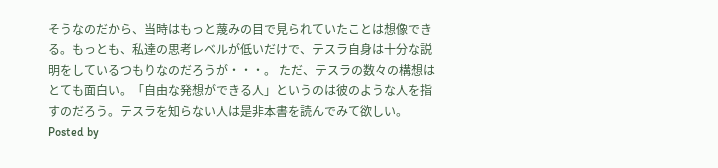そうなのだから、当時はもっと蔑みの目で見られていたことは想像できる。もっとも、私達の思考レベルが低いだけで、テスラ自身は十分な説明をしているつもりなのだろうが・・・。 ただ、テスラの数々の構想はとても面白い。「自由な発想ができる人」というのは彼のような人を指すのだろう。テスラを知らない人は是非本書を読んでみて欲しい。
Posted by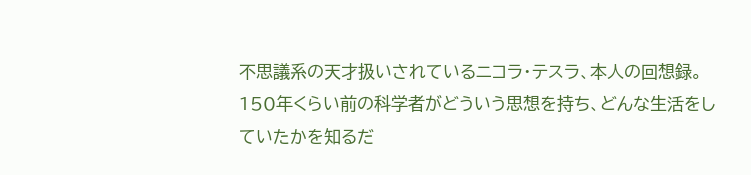不思議系の天才扱いされているニコラ・テスラ、本人の回想録。150年くらい前の科学者がどういう思想を持ち、どんな生活をしていたかを知るだ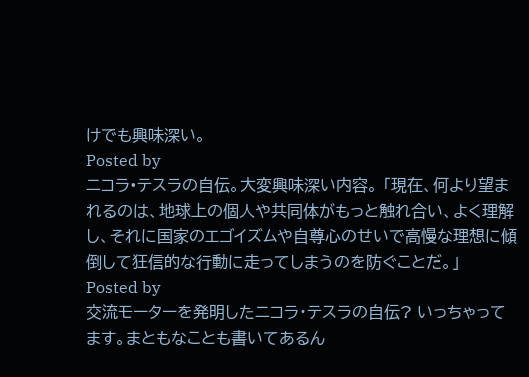けでも興味深い。
Posted by
ニコラ•テスラの自伝。大変興味深い内容。 「現在、何より望まれるのは、地球上の個人や共同体がもっと触れ合い、よく理解し、それに国家のエゴイズムや自尊心のせいで高慢な理想に傾倒して狂信的な行動に走ってしまうのを防ぐことだ。」
Posted by
交流モーターを発明したニコラ・テスラの自伝? いっちゃってます。まともなことも書いてあるん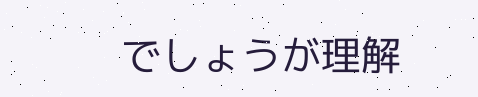でしょうが理解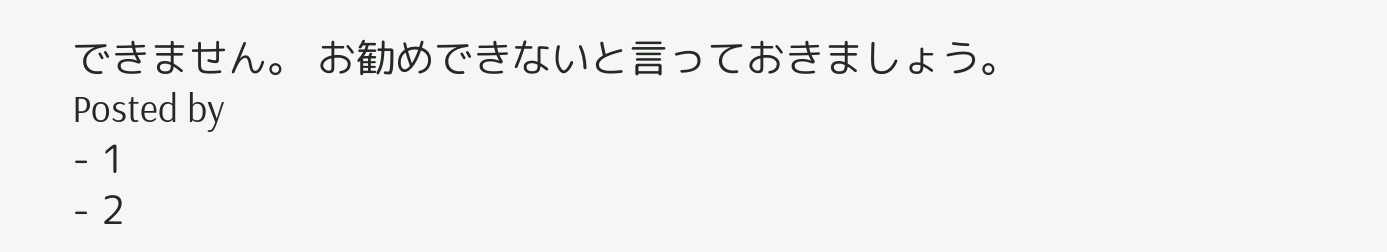できません。 お勧めできないと言っておきましょう。
Posted by
- 1
- 2